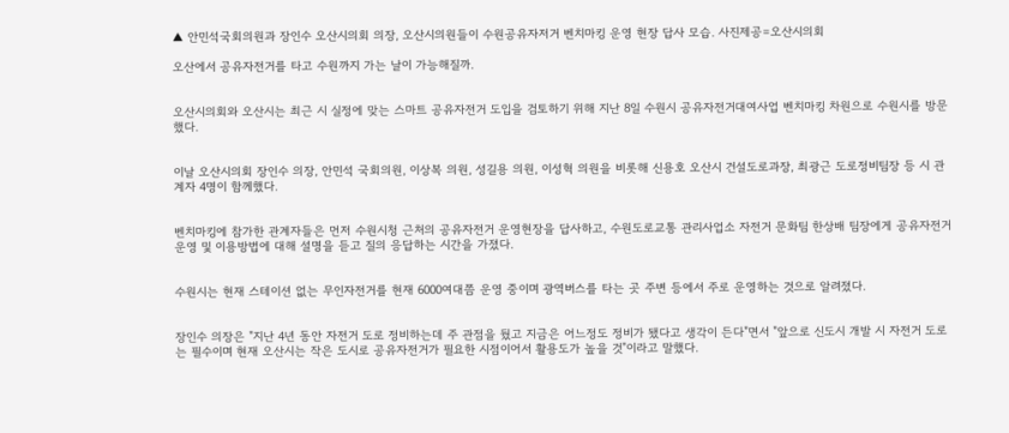▲ 안민석국회의원과 장인수 오산시의회 의장, 오산시의원들이 수원공유자저거 벤치마킹 운영 현장 답사 모습. 사진제공=오산시의회

오산에서 공유자전거를 타고 수원까지 가는 날이 가능해질까.


오산시의회와 오산시는 최근 시 실정에 맞는 스마트 공유자전거 도입을 검토하기 위해 지난 8일 수원시 공유자전거대여사업 벤치마킹 차원으로 수원시를 방문했다.


이날 오산시의회 장인수 의장, 안민석 국회의원, 이상복 의원, 성길용 의원, 이성혁 의원을 비롯해 신용호 오산시 건설도로과장, 최광근 도로정비팀장 등 시 관계자 4명이 함께했다.


벤치마킹에 참가한 관계자들은 먼저 수원시청 근처의 공유자전거 운영현장을 답사하고, 수원도로교통 관리사업소 자전거 문화팀 한상배 팀장에게 공유자전거 운영 및 이용방법에 대해 설명을 듣고 질의 응답하는 시간을 가졌다.


수원시는 현재 스테이션 없는 무인자전거를 현재 6000여대쯤 운영 중이며 광역버스를 타는 곳 주변 등에서 주로 운영하는 것으로 알려졌다.


장인수 의장은 "지난 4년 동안 자전거 도로 정비하는데 주 관점을 뒀고 지금은 어느정도 정비가 됐다고 생각이 든다"면서 "앞으로 신도시 개발 시 자전거 도로는 필수이며 현재 오산시는 작은 도시로 공유자전거가 필요한 시점이어서 활용도가 높을 것"이라고 말했다.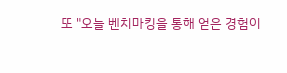또 "오늘 벤치마킹을 통해 얻은 경험이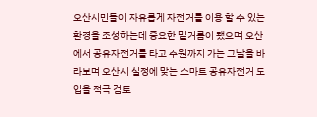오산시민들이 자유롭게 자전거를 이용 할 수 있는 환경을 조성하는데 중요한 밑거름이 됐으며 오산에서 공유자전거를 타고 수원까지 가는 그날을 바라보며 오산시 실정에 맞는 스마트 공유자전거 도입을 적극 검토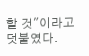할 것"이라고 덧붙였다.